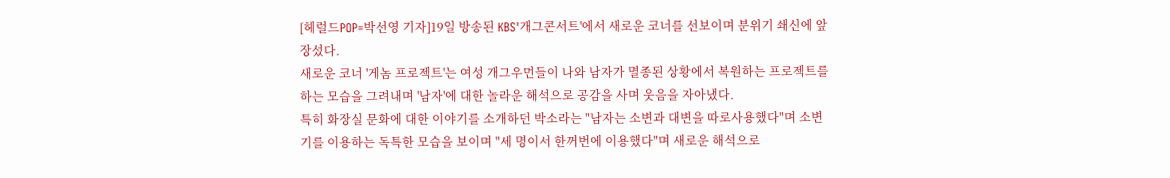[헤럴드POP=박선영 기자]19일 방송된 KBS'개그콘서트'에서 새로운 코너를 선보이며 분위기 쇄신에 앞장섰다.
새로운 코너 '게놈 프로젝트'는 여성 개그우먼들이 나와 남자가 멸종된 상황에서 복원하는 프로젝트를 하는 모습을 그려내며 '남자'에 대한 놀라운 해석으로 공감을 사며 웃음을 자아냈다.
특히 화장실 문화에 대한 이야기를 소개하던 박소라는 "남자는 소변과 대변을 따로사용했다"며 소변기를 이용하는 독특한 모습을 보이며 "세 명이서 한꺼번에 이용했다"며 새로운 해석으로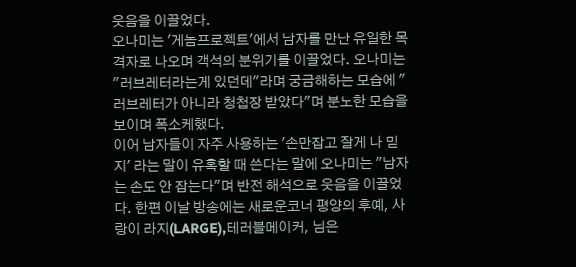웃음을 이끌었다.
오나미는 '게놈프로젝트'에서 남자를 만난 유일한 목격자로 나오며 객석의 분위기를 이끌었다. 오나미는 "러브레터라는게 있던데"라며 궁금해하는 모습에 "러브레터가 아니라 청첩장 받았다"며 분노한 모습을 보이며 폭소케했다.
이어 남자들이 자주 사용하는 '손만잡고 잘게 나 믿지' 라는 말이 유혹할 때 쓴다는 말에 오나미는 "남자는 손도 안 잡는다"며 반전 해석으로 웃음을 이끌었다. 한편 이날 방송에는 새로운코너 평양의 후예, 사랑이 라지(LARGE),테러블메이커, 님은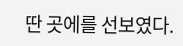딴 곳에를 선보였다.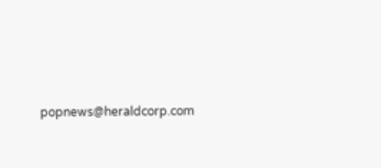popnews@heraldcorp.com